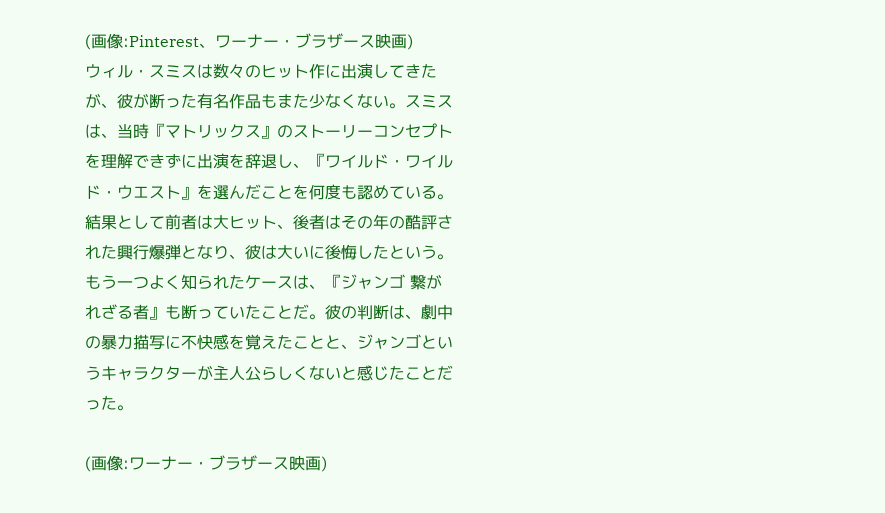(画像:Pinterest、ワーナー・ブラザース映画)
ウィル・スミスは数々のヒット作に出演してきたが、彼が断った有名作品もまた少なくない。スミスは、当時『マトリックス』のストーリーコンセプトを理解できずに出演を辞退し、『ワイルド・ワイルド・ウエスト』を選んだことを何度も認めている。結果として前者は大ヒット、後者はその年の酷評された興行爆弾となり、彼は大いに後悔したという。もう一つよく知られたケースは、『ジャンゴ 繋がれざる者』も断っていたことだ。彼の判断は、劇中の暴力描写に不快感を覚えたことと、ジャンゴというキャラクターが主人公らしくないと感じたことだった。

(画像:ワーナー・ブラザース映画)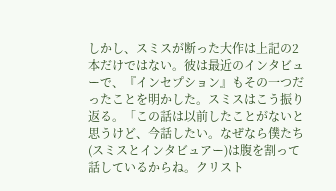しかし、スミスが断った大作は上記の2本だけではない。彼は最近のインタビューで、『インセプション』もその一つだったことを明かした。スミスはこう振り返る。「この話は以前したことがないと思うけど、今話したい。なぜなら僕たち(スミスとインタビュアー)は腹を割って話しているからね。クリスト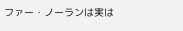ファー・ノーランは実は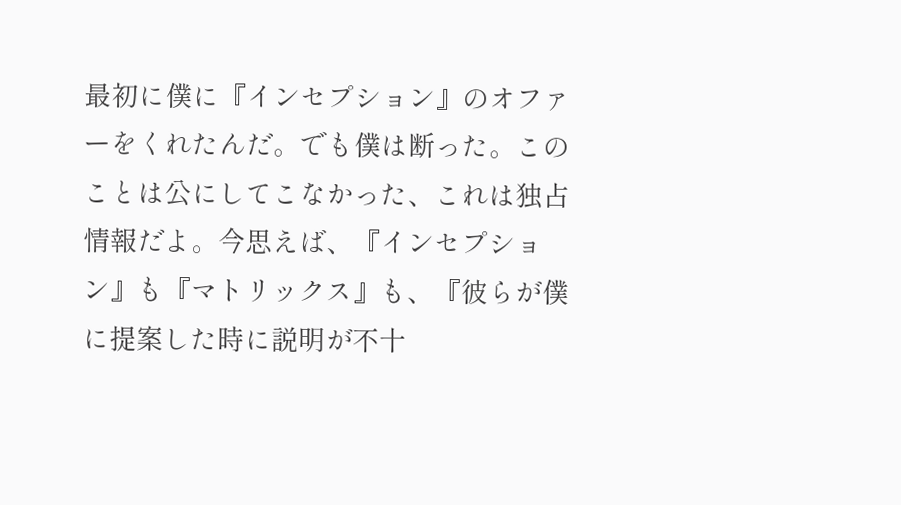最初に僕に『インセプション』のオファーをくれたんだ。でも僕は断った。このことは公にしてこなかった、これは独占情報だよ。今思えば、『インセプション』も『マトリックス』も、『彼らが僕に提案した時に説明が不十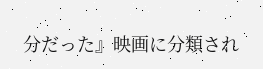分だった』映画に分類され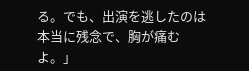る。でも、出演を逃したのは本当に残念で、胸が痛むよ。」